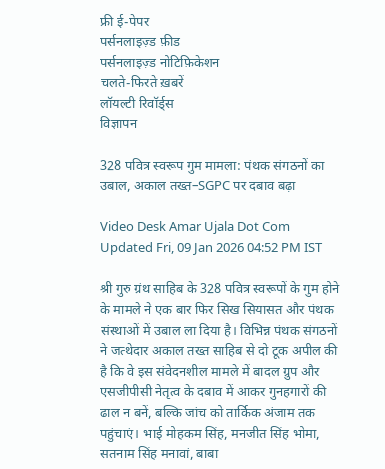फ्री ई-पेपर
पर्सनलाइज़्ड फ़ीड
पर्सनलाइज़्ड नोटिफ़िकेशन
चलते-फिरते ख़बरें
लॉयल्टी रिवॉर्ड्स
विज्ञापन

328 पवित्र स्वरूप गुम मामला: पंथक संगठनों का उबाल, अकाल तख्त–SGPC पर दबाव बढ़ा

Video Desk Amar Ujala Dot Com Updated Fri, 09 Jan 2026 04:52 PM IST

श्री गुरु ग्रंथ साहिब के 328 पवित्र स्वरूपों के गुम होने के मामले ने एक बार फिर सिख सियासत और पंथक संस्थाओं में उबाल ला दिया है। विभिन्न पंथक संगठनों ने जत्थेदार अकाल तख्त साहिब से दो टूक अपील की है कि वे इस संवेदनशील मामले में बादल ग्रुप और एसजीपीसी नेतृत्व के दबाव में आकर गुनहगारों की ढाल न बनें, बल्कि जांच को तार्किक अंजाम तक पहुंचाएं। भाई मोहकम सिंह, मनजीत सिंह भोमा, सतनाम सिंह मनावां, बाबा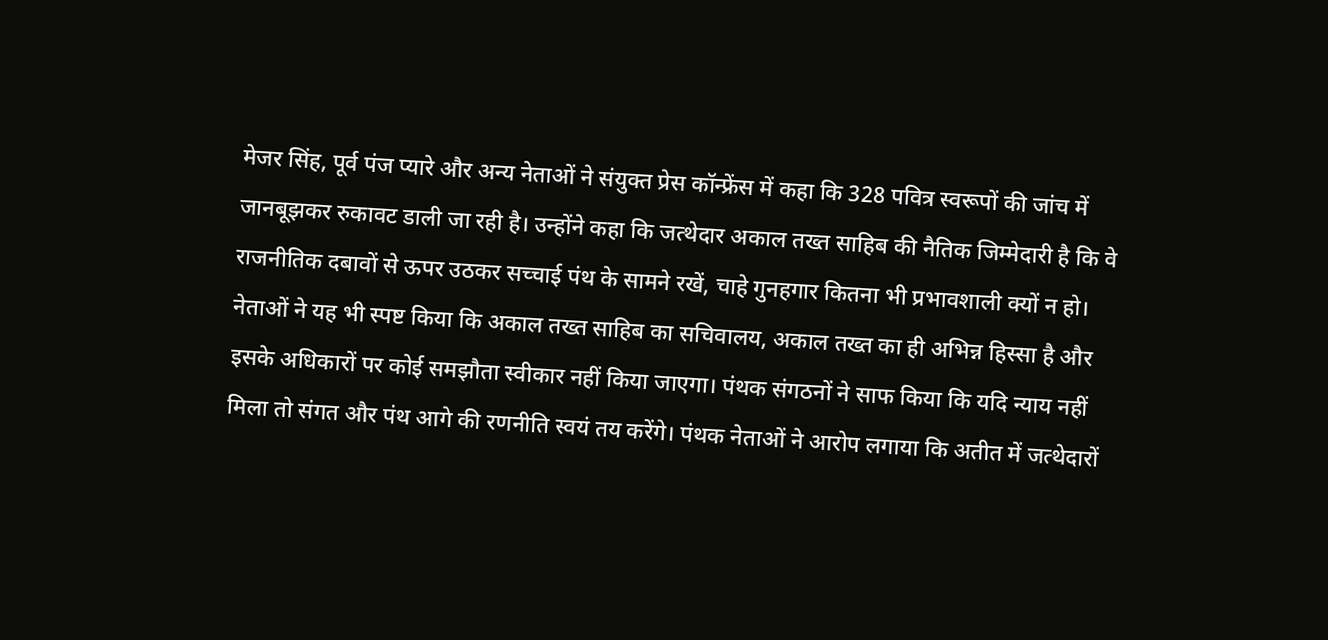मेजर सिंह, पूर्व पंज प्यारे और अन्य नेताओं ने संयुक्त प्रेस कॉन्फ्रेंस में कहा कि 328 पवित्र स्वरूपों की जांच में जानबूझकर रुकावट डाली जा रही है। उन्होंने कहा कि जत्थेदार अकाल तख्त साहिब की नैतिक जिम्मेदारी है कि वे राजनीतिक दबावों से ऊपर उठकर सच्चाई पंथ के सामने रखें, चाहे गुनहगार कितना भी प्रभावशाली क्यों न हो। नेताओं ने यह भी स्पष्ट किया कि अकाल तख्त साहिब का सचिवालय, अकाल तख्त का ही अभिन्न हिस्सा है और इसके अधिकारों पर कोई समझौता स्वीकार नहीं किया जाएगा। पंथक संगठनों ने साफ किया कि यदि न्याय नहीं मिला तो संगत और पंथ आगे की रणनीति स्वयं तय करेंगे। पंथक नेताओं ने आरोप लगाया कि अतीत में जत्थेदारों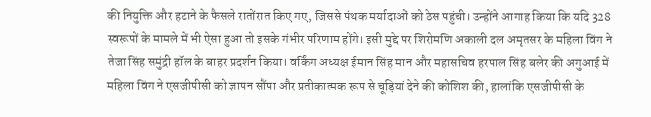की नियुक्ति और हटाने के फैसले रातोंरात किए गए, जिससे पंथक मर्यादाओं को ठेस पहुंची। उन्होंने आगाह किया कि यदि 328 स्वरूपों के मामले में भी ऐसा हुआ तो इसके गंभीर परिणाम होंगे। इसी मुद्दे पर शिरोमणि अकाली दल अमृतसर के महिला विंग ने तेजा सिंह समुंद्री हॉल के बाहर प्रदर्शन किया। वर्किंग अध्यक्ष ईमान सिंह मान और महासचिव हरपाल सिंह बलेर की अगुआई में महिला विंग ने एसजीपीसी को ज्ञापन सौंपा और प्रतीकात्मक रूप से चूड़ियां देने की कोशिश की, हालांकि एसजीपीसी के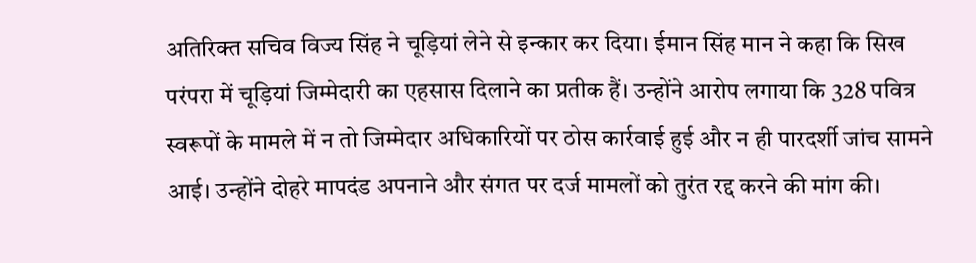अतिरिक्त सचिव विज्य सिंह ने चूड़ियां लेने से इन्कार कर दिया। ईमान सिंह मान ने कहा कि सिख परंपरा में चूड़ियां जिम्मेदारी का एहसास दिलाने का प्रतीक हैं। उन्होंने आरोप लगाया कि 328 पवित्र स्वरूपों के मामले में न तो जिम्मेदार अधिकारियों पर ठोस कार्रवाई हुई और न ही पारदर्शी जांच सामने आई। उन्होंने दोहरे मापदंड अपनाने और संगत पर दर्ज मामलों को तुरंत रद्द करने की मांग की।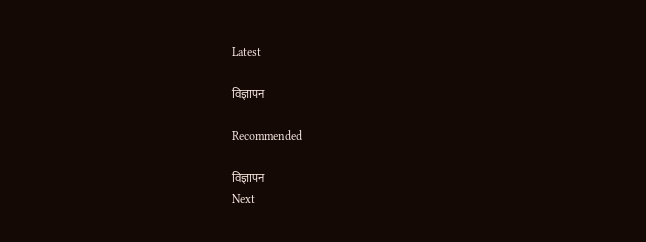Latest

विज्ञापन

Recommended

विज्ञापन
Next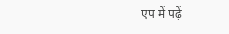एप में पढ़ें